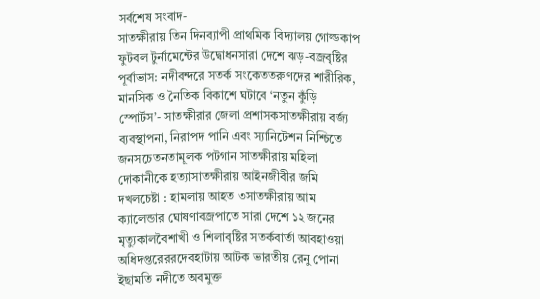সর্বশেষ সংবাদ-
সাতক্ষীরায় তিন দিনব্যাপী প্রাথমিক বিদ্যালয় গোল্ডকাপ ফুটবল টুর্নামেন্টের উদ্বোধনসারা দেশে ঝড়-বজ্রবৃষ্টির পূর্বাভাস: নদীবন্দরে সতর্ক সংকেততরুণদের শারীরিক, মানসিক ও নৈতিক বিকাশে ঘটাবে ‘নতুন কুঁড়ি স্পোর্টস’- সাতক্ষীরার জেলা প্রশাসকসাতক্ষীরায় বর্জ্য ব্যবস্থাপনা, নিরাপদ পানি এবং স্যানিটেশন নিশ্চিতে জনসচেতনতামূলক পটগান সাতক্ষীরায় মহিলা দোকানীকে হত্যাসাতক্ষীরায় আইনজীবীর জমি দখলচেষ্টা : হামলায় আহত ৩সাতক্ষীরায় আম ক্যালেন্ডার ঘোষণাবজ্রপাতে সারা দেশে ১২ জনের মৃত্যুকালবৈশাখী ও শিলাবৃষ্টির সতর্কবার্তা আবহাওয়া অধিদপ্তরেররদেবহাটায় আটক ভারতীয় রেনু পোনা ইছামতি নদীতে অবমুক্ত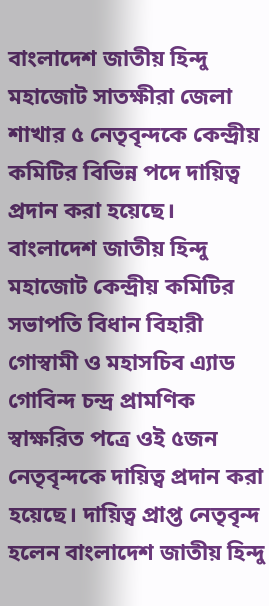বাংলাদেশ জাতীয় হিন্দু মহাজোট সাতক্ষীরা জেলা শাখার ৫ নেতৃবৃন্দকে কেন্দ্রীয় কমিটির বিভিন্ন পদে দায়িত্ব প্রদান করা হয়েছে।
বাংলাদেশ জাতীয় হিন্দু মহাজোট কেন্দ্রীয় কমিটির সভাপতি বিধান বিহারী গোস্বামী ও মহাসচিব এ্যাড গোবিন্দ চন্দ্র প্রামণিক স্বাক্ষরিত পত্রে ওই ৫জন নেতৃবৃন্দকে দায়িত্ব প্রদান করা হয়েছে। দায়িত্ব প্রাপ্ত নেতৃবৃন্দ হলেন বাংলাদেশ জাতীয় হিন্দু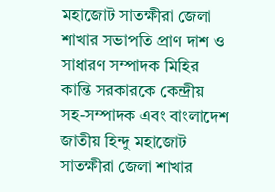মহাজোট সাতক্ষীরা জেলা শাখার সভাপতি প্রাণ দাশ ও সাধারণ সম্পাদক মিহির কান্তি সরকারকে কেন্দ্রীয় সহ-সম্পাদক এবং বাংলাদেশ জাতীয় হিন্দু মহাজোট সাতক্ষীরা জেলা শাখার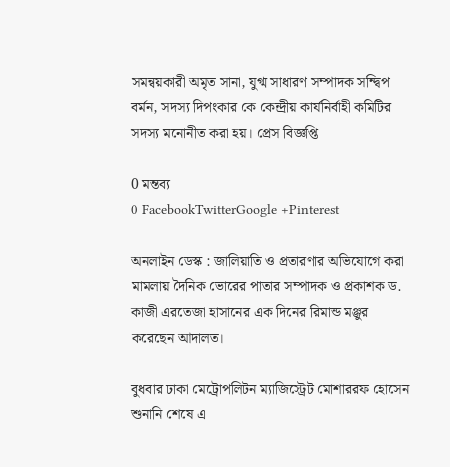সমন্বয়কারী অমৃত সানা, যুগ্ম সাধারণ সম্পাদক সন্দ্বিপ বর্মন, সদস্য দিপংকার কে কেন্দ্রীয় কার্যনির্বাহী কমিটির সদস্য মনোনীত করা হয়। প্রেস বিজ্ঞপ্তি

0 মন্তব্য
0 FacebookTwitterGoogle +Pinterest

অনলাইন ডেস্ক : জালিয়াতি ও প্রতারণার অভিযোগে করা মামলায় দৈনিক ভোরের পাতার সম্পাদক ও প্রকাশক ড. কাজী এরতেজা হাসানের এক দিনের রিমান্ড মঞ্জুর করেছেন আদালত।

বুধবার ঢাকা মেট্রোপলিটন ম্যাজিস্ট্রেট মোশাররফ হোসেন শুনানি শেষে এ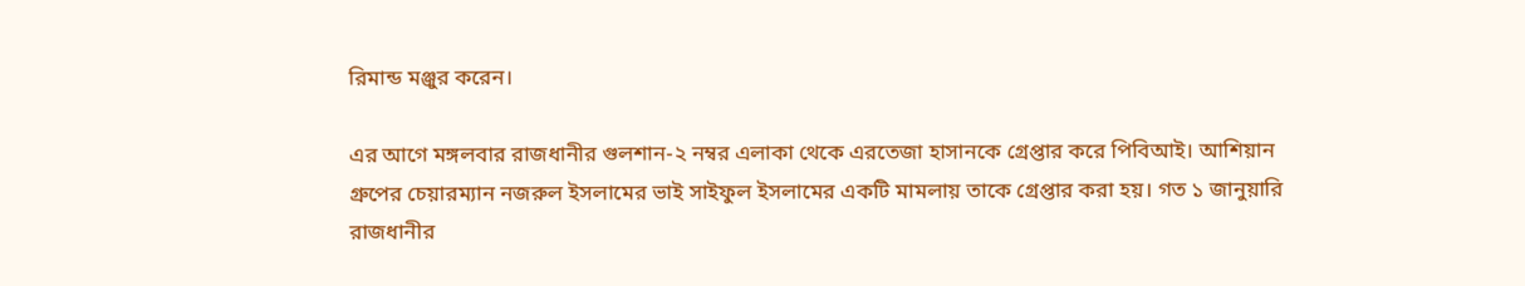রিমান্ড মঞ্জুর করেন।

এর আগে মঙ্গলবার রাজধানীর গুলশান-২ নম্বর এলাকা থেকে এরতেজা হাসানকে গ্রেপ্তার করে পিবিআই। আশিয়ান গ্রুপের চেয়ারম্যান নজরুল ইসলামের ভাই সাইফুল ইসলামের একটি মামলায় তাকে গ্রেপ্তার করা হয়। গত ১ জানুয়ারি রাজধানীর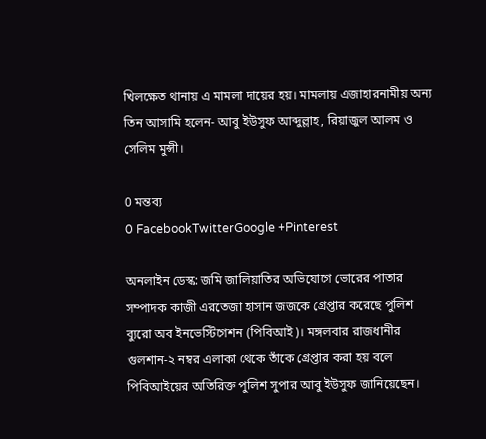খিলক্ষেত থানায় এ মামলা দায়ের হয়। মামলায় এজাহারনামীয় অন্য তিন আসামি হলেন- আবু ইউসুফ আব্দুল্লাহ, রিয়াজুল আলম ও সেলিম মুন্সী।

0 মন্তব্য
0 FacebookTwitterGoogle +Pinterest

অনলাইন ডেস্ক: জমি জালিয়াতির অভিযোগে ভোরের পাতার সম্পাদক কাজী এরতেজা হাসান জজকে গ্রেপ্তার করেছে পুলিশ ব্যুরো অব ইনভেস্টিগেশন (পিবিআই)। মঙ্গলবার রাজধানীর গুলশান-২ নম্বর এলাকা থেকে তাঁকে গ্রেপ্তার করা হয় বলে পিবিআইয়ের অতিরিক্ত পুলিশ সুপার আবু ইউসুফ জানিয়েছেন।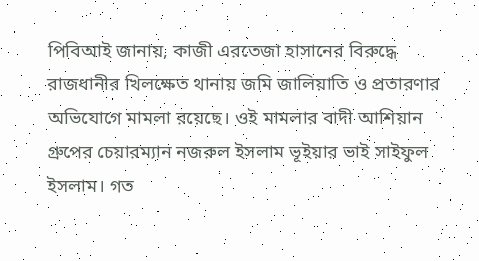পিবিআই জানায়, কাজী এরতেজা হাসানের বিরুদ্ধে রাজধানীর খিলক্ষেত থানায় জমি জালিয়াতি ও প্রতারণার অভিযোগে মামলা রয়েছে। ওই মামলার বাদী আশিয়ান গ্রুপের চেয়ারম্যান নজরুল ইসলাম ভূইয়ার ভাই সাইফুল ইসলাম। গত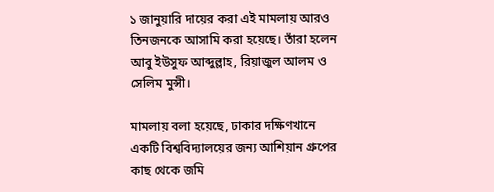১ জানুয়ারি দায়ের করা এই মামলায় আরও তিনজনকে আসামি করা হয়েছে। তাঁরা হলেন আবু ইউসুফ আব্দুল্লাহ, রিয়াজুল আলম ও সেলিম মুন্সী।

মামলায় বলা হয়েছে, ঢাকার দক্ষিণখানে একটি বিশ্ববিদ্যালয়ের জন্য আশিয়ান গ্রুপের কাছ থেকে জমি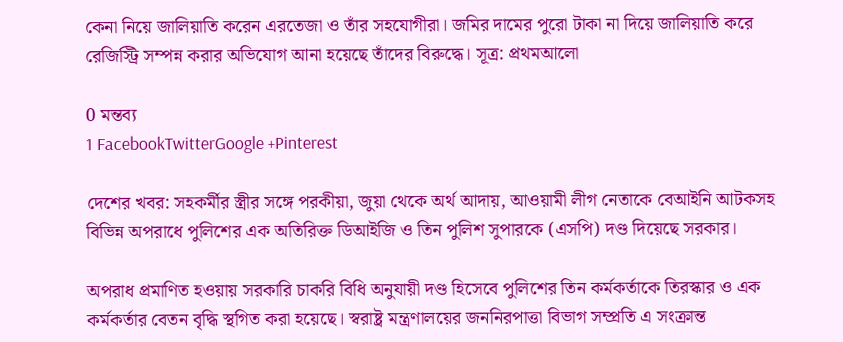কেনা নিয়ে জালিয়াতি করেন এরতেজা ও তাঁর সহযোগীরা। জমির দামের পুরো টাকা না দিয়ে জালিয়াতি করে রেজিস্ট্রি সম্পন্ন করার অভিযোগ আনা হয়েছে তাঁদের বিরুদ্ধে। সূত্র: প্রথমআলো

0 মন্তব্য
1 FacebookTwitterGoogle +Pinterest

দেশের খবর: সহকর্মীর স্ত্রীর সঙ্গে পরকীয়া, জুয়া থেকে অর্থ আদায়, আওয়ামী লীগ নেতাকে বেআইনি আটকসহ বিভিন্ন অপরাধে পুলিশের এক অতিরিক্ত ডিআইজি ও তিন পুলিশ সুপারকে (এসপি) দণ্ড দিয়েছে সরকার।

অপরাধ প্রমাণিত হওয়ায় সরকারি চাকরি বিধি অনুযায়ী দণ্ড হিসেবে পুলিশের তিন কর্মকর্তাকে তিরস্কার ও এক কর্মকর্তার বেতন বৃদ্ধি স্থগিত করা হয়েছে। স্বরাষ্ট্র মন্ত্রণালয়ের জননিরপাত্তা বিভাগ সম্প্রতি এ সংক্রান্ত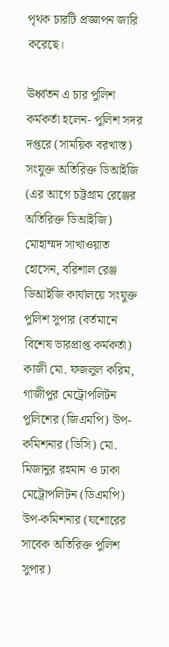পৃথক চারটি প্রজ্ঞাপন জারি করেছে।

ঊর্ধ্বতন এ চার পুলিশ কর্মকর্তা হলেন- পুলিশ সদর দপ্তরে (সাময়িক বরখাস্ত) সংযুক্ত অতিরিক্ত ডিআইজি (এর আগে চট্টগ্রাম রেঞ্জের অতিরিক্ত ডিআইজি) মোহাম্মদ সাখাওয়াত হোসেন, বরিশাল রেঞ্জ ডিআইজি কার্যালয়ে সংযুক্ত পুলিশ সুপার (বর্তমানে বিশেষ ভারপ্রাপ্ত কর্মকর্তা) কাজী মো. ফজলুল করিম, গাজীপুর মেট্রোপলিটন পুলিশের (জিএমপি) উপ-কমিশনার (ডিসি) মো. মিজানুর রহমান ও ঢাকা মেট্রোপলিটন (ডিএমপি) উপ-কমিশনার (যশোরের সাবেক অতিরিক্ত পুলিশ সুপার)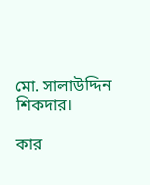মো. সালাউদ্দিন শিকদার।

কার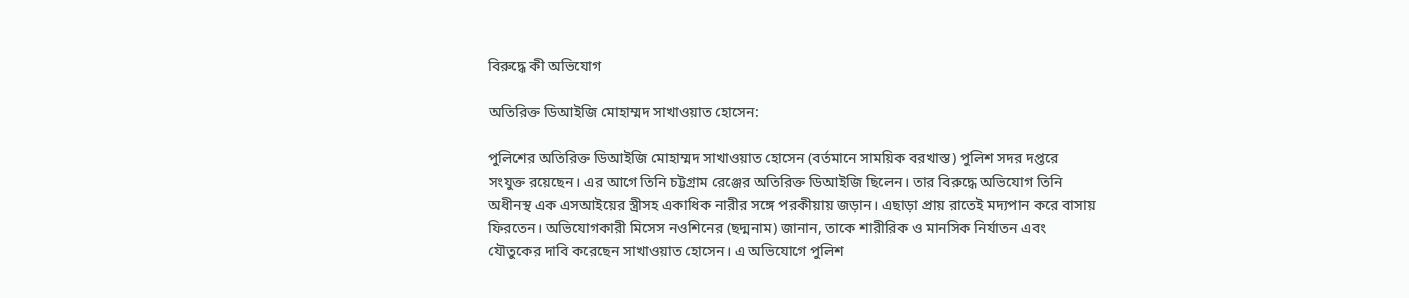বিরুদ্ধে কী অভিযোগ

অতিরিক্ত ডিআইজি মোহাম্মদ সাখাওয়াত হোসেন:

পুলিশের অতিরিক্ত ডিআইজি মোহাম্মদ সাখাওয়াত হোসেন (বর্তমানে সাময়িক বরখাস্ত) পুলিশ সদর দপ্তরে সংযুক্ত রয়েছেন। এর আগে তিনি চট্টগ্রাম রেঞ্জের অতিরিক্ত ডিআইজি ছিলেন। তার বিরুদ্ধে অভিযোগ তিনি অধীনস্থ এক এসআইয়ের স্ত্রীসহ একাধিক নারীর সঙ্গে পরকীয়ায় জড়ান। এছাড়া প্রায় রাতেই মদ্যপান করে বাসায় ফিরতেন। অভিযোগকারী মিসেস নওশিনের (ছদ্মনাম) জানান, তাকে শারীরিক ও মানসিক নির্যাতন এবং যৌতুকের দাবি করেছেন সাখাওয়াত হোসেন। এ অভিযোগে পুলিশ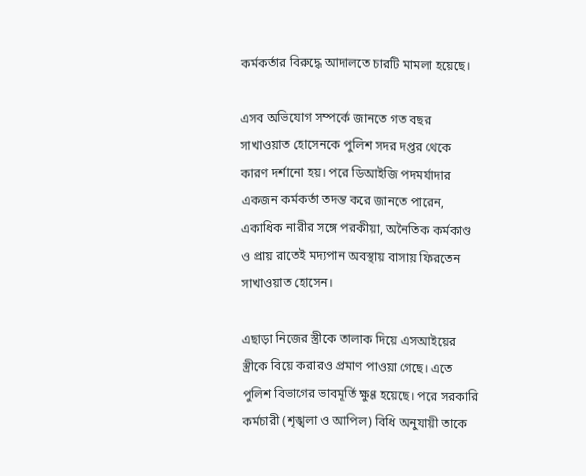কর্মকর্তার বিরুদ্ধে আদালতে চারটি মামলা হয়েছে।

এসব অভিযোগ সম্পর্কে জানতে গত বছর সাখাওয়াত হোসেনকে পুলিশ সদর দপ্তর থেকে কারণ দর্শানো হয়। পরে ডিআইজি পদমর্যাদার একজন কর্মকর্তা তদন্ত করে জানতে পারেন, একাধিক নারীর সঙ্গে পরকীয়া, অনৈতিক কর্মকাণ্ড ও প্রায় রাতেই মদ্যপান অবস্থায় বাসায় ফিরতেন সাখাওয়াত হোসেন।

এছাড়া নিজের স্ত্রীকে তালাক দিয়ে এসআইয়ের স্ত্রীকে বিয়ে করারও প্রমাণ পাওয়া গেছে। এতে পুলিশ বিভাগের ভাবমূর্তি ক্ষুণ্ণ হয়েছে। পরে সরকারি কর্মচারী (শৃঙ্খলা ও আপিল) বিধি অনুযায়ী তাকে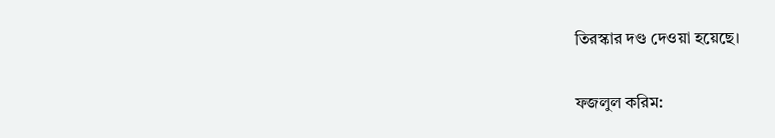তিরস্কার দণ্ড দেওয়া হয়েছে।

ফজলুল করিম: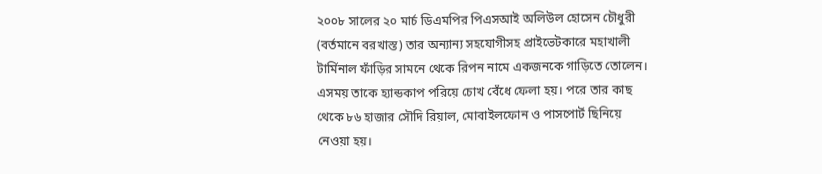২০০৮ সালের ২০ মার্চ ডিএমপির পিএসআই অলিউল হোসেন চৌধুরী (বর্তমানে বরখাস্ত) তার অন্যান্য সহযোগীসহ প্রাইভেটকারে মহাখালী টার্মিনাল ফাঁড়ির সামনে থেকে রিপন নামে একজনকে গাড়িতে তোলেন। এসময় তাকে হ্যান্ডকাপ পরিয়ে চোখ বেঁধে ফেলা হয়। পরে তার কাছ থেকে ৮৬ হাজার সৌদি রিয়াল, মোবাইলফোন ও পাসপোর্ট ছিনিয়ে নেওয়া হয়।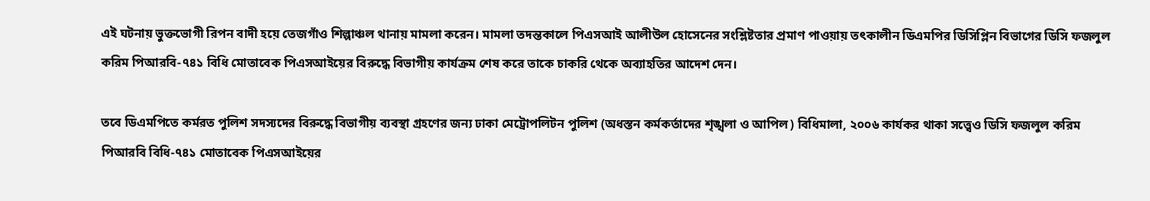এই ঘটনায় ভুক্তভোগী রিপন বাদী হয়ে তেজগাঁও শিল্পাঞ্চল থানায় মামলা করেন। মামলা তদন্তকালে পিএসআই আলীউল হোসেনের সংশ্লিষ্টতার প্রমাণ পাওয়ায় তৎকালীন ডিএমপির ডিসিপ্লিন বিভাগের ডিসি ফজলুল করিম পিআরবি-৭৪১ বিধি মোতাবেক পিএসআইয়ের বিরুদ্ধে বিভাগীয় কার্যক্রম শেষ করে তাকে চাকরি থেকে অব্যাহতির আদেশ দেন।

তবে ডিএমপিতে কর্মরত পুলিশ সদস্যদের বিরুদ্ধে বিভাগীয় ব্যবস্থা গ্রহণের জন্য ঢাকা মেট্রোপলিটন পুলিশ (অধস্তন কর্মকর্তাদের শৃঙ্খলা ও আপিল) বিধিমালা, ২০০৬ কার্যকর থাকা সত্ত্বেও ডিসি ফজলুল করিম পিআরবি বিধি-৭৪১ মোতাবেক পিএসআইয়ের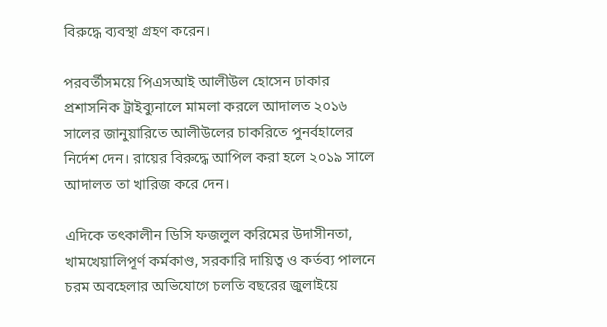বিরুদ্ধে ব্যবস্থা গ্রহণ করেন।

পরবর্তীসময়ে পিএসআই আলীউল হোসেন ঢাকার প্রশাসনিক ট্রাইব্যুনালে মামলা করলে আদালত ২০১৬ সালের জানুয়ারিতে আলীউলের চাকরিতে পুনর্বহালের নির্দেশ দেন। রায়ের বিরুদ্ধে আপিল করা হলে ২০১৯ সালে আদালত তা খারিজ করে দেন।

এদিকে তৎকালীন ডিসি ফজলুল করিমের উদাসীনতা, খামখেয়ালিপূর্ণ কর্মকাণ্ড, সরকারি দায়িত্ব ও কর্তব্য পালনে চরম অবহেলার অভিযোগে চলতি বছরের জুলাইয়ে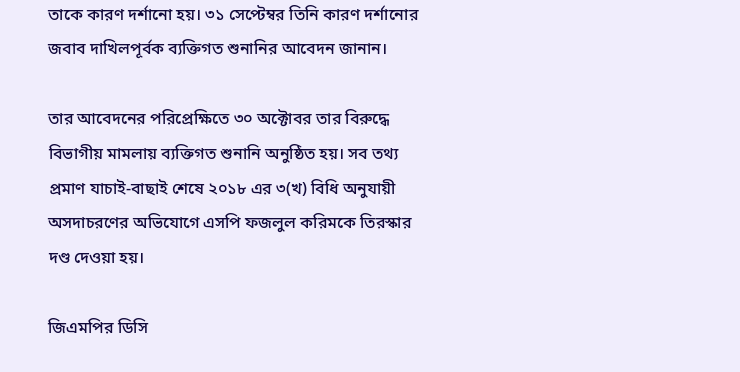তাকে কারণ দর্শানো হয়। ৩১ সেপ্টেম্বর তিনি কারণ দর্শানোর জবাব দাখিলপূর্বক ব্যক্তিগত শুনানির আবেদন জানান।

তার আবেদনের পরিপ্রেক্ষিতে ৩০ অক্টোবর তার বিরুদ্ধে বিভাগীয় মামলায় ব্যক্তিগত শুনানি অনুষ্ঠিত হয়। সব তথ্য প্রমাণ যাচাই-বাছাই শেষে ২০১৮ এর ৩(খ) বিধি অনুযায়ী অসদাচরণের অভিযোগে এসপি ফজলুল করিমকে তিরস্কার দণ্ড দেওয়া হয়।

জিএমপির ডিসি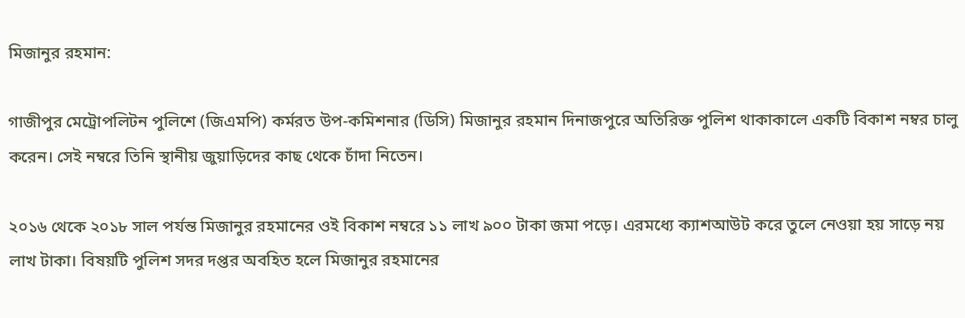মিজানুর রহমান:

গাজীপুর মেট্রোপলিটন পুলিশে (জিএমপি) কর্মরত উপ-কমিশনার (ডিসি) মিজানুর রহমান দিনাজপুরে অতিরিক্ত পুলিশ থাকাকালে একটি বিকাশ নম্বর চালু করেন। সেই নম্বরে তিনি স্থানীয় জুয়াড়িদের কাছ থেকে চাঁদা নিতেন।

২০১৬ থেকে ২০১৮ সাল পর্যন্ত মিজানুর রহমানের ওই বিকাশ নম্বরে ১১ লাখ ৯০০ টাকা জমা পড়ে। এরমধ্যে ক্যাশআউট করে তুলে নেওয়া হয় সাড়ে নয় লাখ টাকা। বিষয়টি পুলিশ সদর দপ্তর অবহিত হলে মিজানুর রহমানের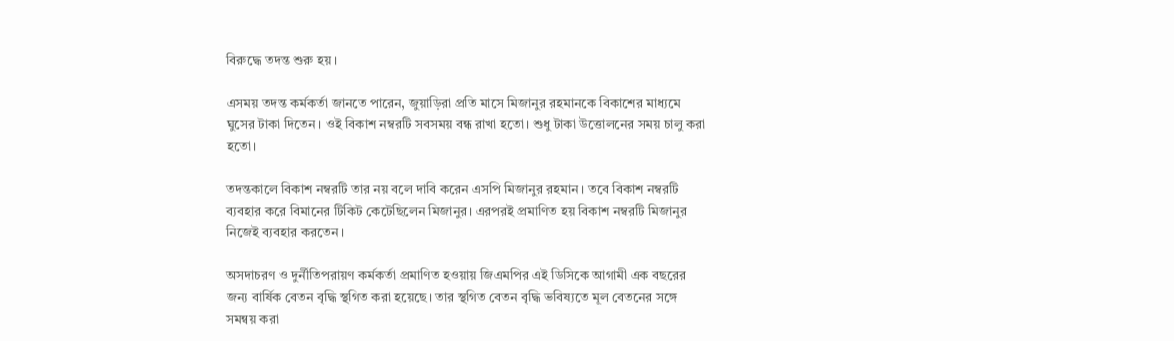বিরুদ্ধে তদন্ত শুরু হয়।

এসময় তদন্ত কর্মকর্তা জানতে পারেন, জুয়াড়িরা প্রতি মাসে মিজানুর রহমানকে বিকাশের মাধ্যমে ঘুসের টাকা দিতেন। ওই বিকাশ নম্বরটি সবসময় বন্ধ রাখা হতো। শুধু টাকা উত্তোলনের সময় চালু করা হতো।

তদন্তকালে বিকাশ নম্বরটি তার নয় বলে দাবি করেন এসপি মিজানুর রহমান। তবে বিকাশ নম্বরটি ব্যবহার করে বিমানের টিকিট কেটেছিলেন মিজানুর। এরপরই প্রমাণিত হয় বিকাশ নম্বরটি মিজানুর নিজেই ব্যবহার করতেন।

অসদাচরণ ও দুর্নীতিপরায়ণ কর্মকর্তা প্রমাণিত হওয়ায় জিএমপির এই ডিসিকে আগামী এক বছরের জন্য বার্ষিক বেতন বৃদ্ধি স্থগিত করা হয়েছে। তার স্থগিত বেতন বৃদ্ধি ভবিষ্যতে মূল বেতনের সঙ্গে সমন্বয় করা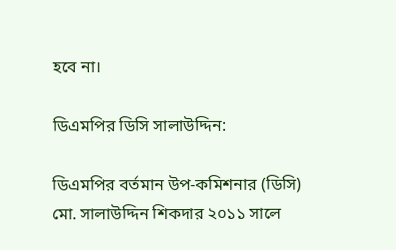হবে না।

ডিএমপির ডিসি সালাউদ্দিন:

ডিএমপির বর্তমান উপ-কমিশনার (ডিসি) মো. সালাউদ্দিন শিকদার ২০১১ সালে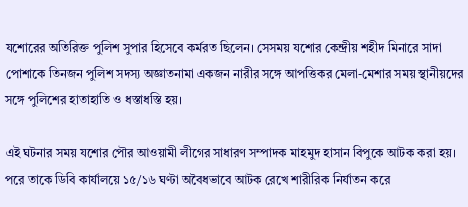যশোরের অতিরিক্ত পুলিশ সুপার হিসেবে কর্মরত ছিলেন। সেসময় যশোর কেন্দ্রীয় শহীদ মিনারে সাদা পোশাকে তিনজন পুলিশ সদস্য অজ্ঞাতনামা একজন নারীর সঙ্গে আপত্তিকর মেলা-মেশার সময় স্থানীয়দের সঙ্গে পুলিশের হাতাহাতি ও ধস্তাধস্তি হয়।

এই ঘটনার সময় যশোর পৌর আওয়ামী লীগের সাধারণ সম্পাদক মাহমুদ হাসান বিপুকে আটক করা হয়। পরে তাকে ডিবি কার্যালয়ে ১৫/১৬ ঘণ্টা অবৈধভাবে আটক রেখে শারীরিক নির্যাতন করে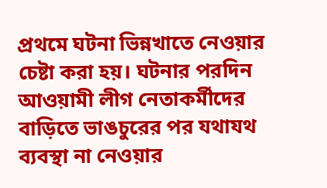প্রথমে ঘটনা ভিন্নখাতে নেওয়ার চেষ্টা করা হয়। ঘটনার পরদিন আওয়ামী লীগ নেতাকর্মীদের বাড়িতে ভাঙচুরের পর যথাযথ ব্যবস্থা না নেওয়ার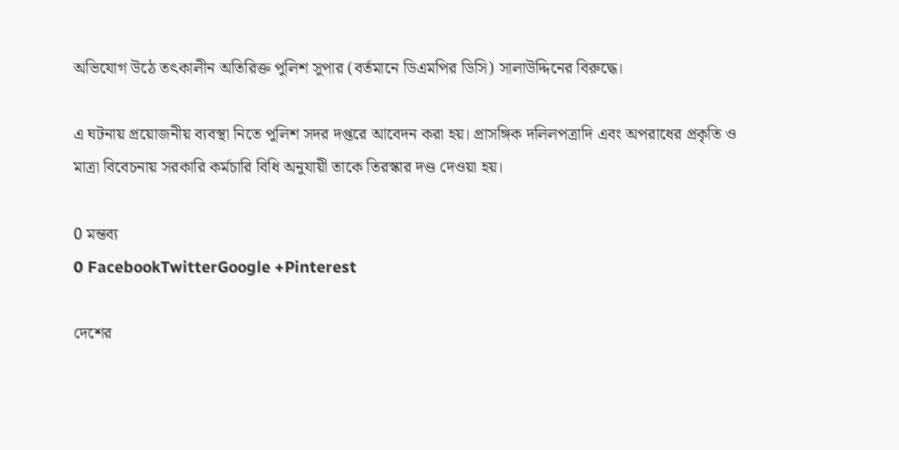অভিযোগ উঠে তৎকালীন অতিরিক্ত পুলিশ সুপার (বর্তমানে ডিএমপির ডিসি) সালাউদ্দিনের বিরুদ্ধে।

এ ঘটনায় প্রয়োজনীয় ব্যবস্থা নিতে পুলিশ সদর দপ্তরে আবেদন করা হয়। প্রাসঙ্গিক দলিলপত্রাদি এবং অপরাধের প্রকৃতি ও মাত্রা বিবেচনায় সরকারি কর্মচারি বিধি অনুযায়ী তাকে তিরস্কার দণ্ড দেওয়া হয়।

0 মন্তব্য
0 FacebookTwitterGoogle +Pinterest

দেশের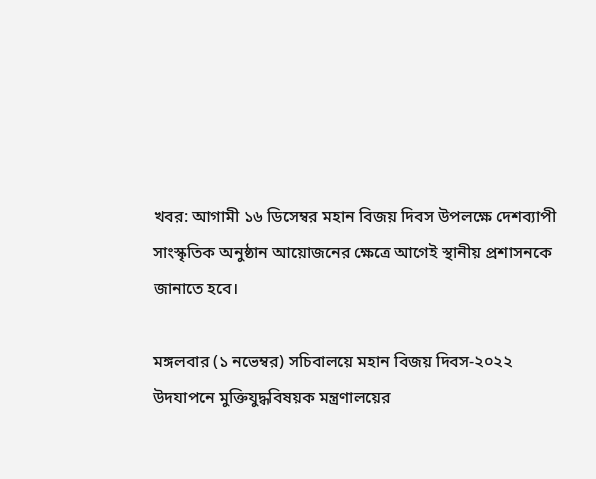খবর: আগামী ১৬ ডিসেম্বর মহান বিজয় দিবস উপলক্ষে দেশব্যাপী সাংস্কৃতিক অনুষ্ঠান আয়োজনের ক্ষেত্রে আগেই স্থানীয় প্রশাসনকে জানাতে হবে।

মঙ্গলবার (১ নভেম্বর) সচিবালয়ে মহান বিজয় দিবস-২০২২ উদযাপনে মুক্তিযুদ্ধবিষয়ক মন্ত্রণালয়ের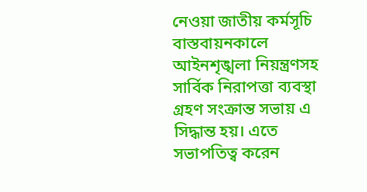নেওয়া জাতীয় কর্মসূচি বাস্তবায়নকালে আইনশৃঙ্খলা নিয়ন্ত্রণসহ সার্বিক নিরাপত্তা ব্যবস্থা গ্রহণ সংক্রান্ত সভায় এ সিদ্ধান্ত হয়। এতে সভাপতিত্ব করেন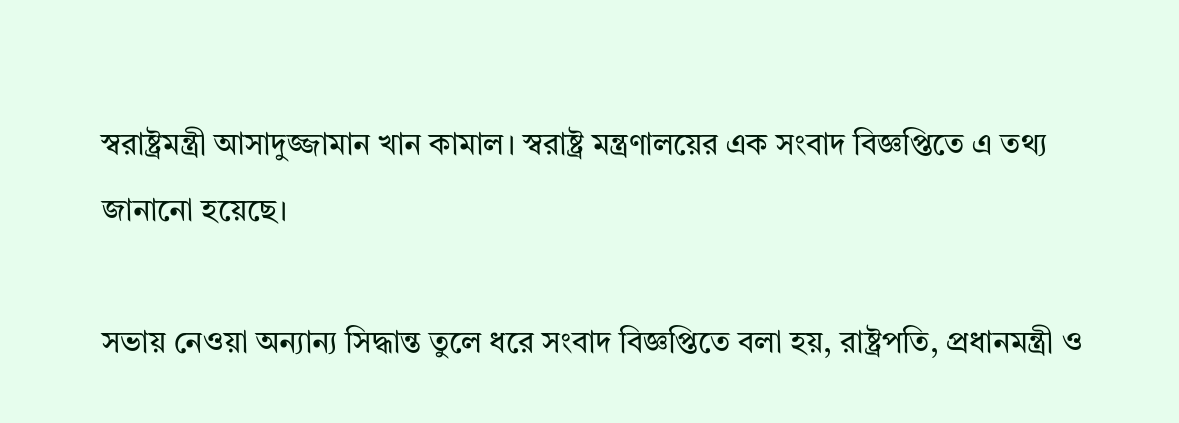স্বরাষ্ট্রমন্ত্রী আসাদুজ্জামান খান কামাল। স্বরাষ্ট্র মন্ত্রণালয়ের এক সংবাদ বিজ্ঞপ্তিতে এ তথ্য জানানো হয়েছে।

সভায় নেওয়া অন্যান্য সিদ্ধান্ত তুলে ধরে সংবাদ বিজ্ঞপ্তিতে বলা হয়, রাষ্ট্রপতি, প্রধানমন্ত্রী ও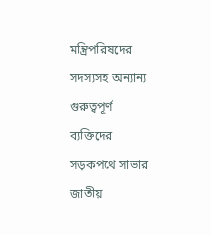মন্ত্রিপরিষদের সদস্যসহ অন্যান্য গুরুত্বপূর্ণ ব্যক্তিদের সড়কপথে সাভার জাতীয়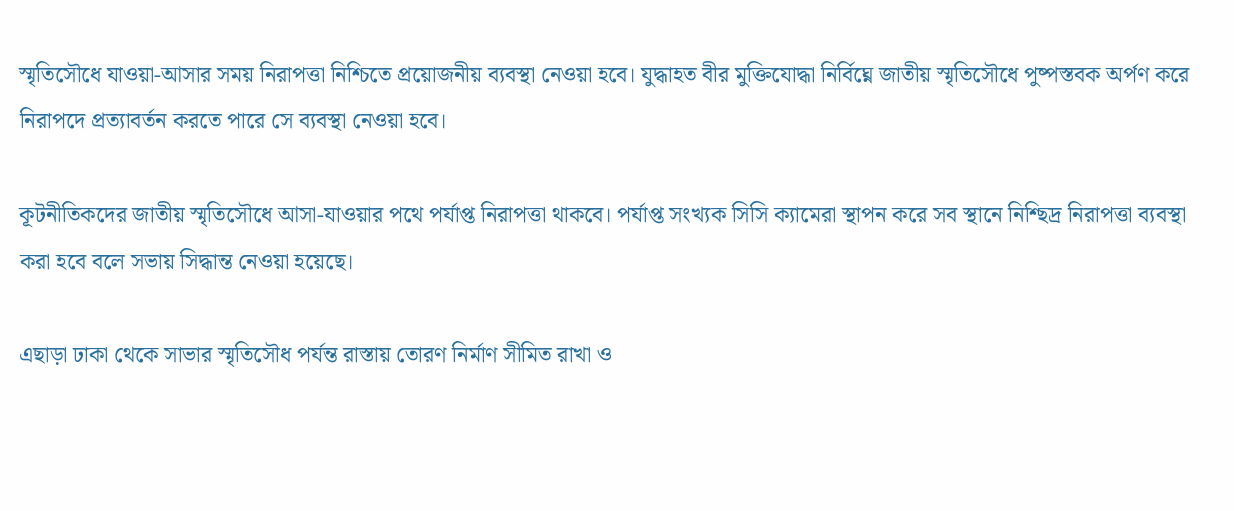স্মৃতিসৌধে যাওয়া-আসার সময় নিরাপত্তা নিশ্চিতে প্রয়োজনীয় ব্যবস্থা নেওয়া হবে। যুদ্ধাহত বীর মুক্তিযোদ্ধা নির্বিঘ্নে জাতীয় স্মৃতিসৌধে পুষ্পস্তবক অর্পণ করে নিরাপদে প্রত্যাবর্তন করতে পারে সে ব্যবস্থা নেওয়া হবে।

কূটনীতিকদের জাতীয় স্মৃতিসৌধে আসা-যাওয়ার পথে পর্যাপ্ত নিরাপত্তা থাকবে। পর্যাপ্ত সংখ্যক সিসি ক্যামেরা স্থাপন করে সব স্থানে নিশ্ছিদ্র নিরাপত্তা ব্যবস্থা করা হবে বলে সভায় সিদ্ধান্ত নেওয়া হয়েছে।

এছাড়া ঢাকা থেকে সাভার স্মৃতিসৌধ পর্যন্ত রাস্তায় তোরণ নির্মাণ সীমিত রাখা ও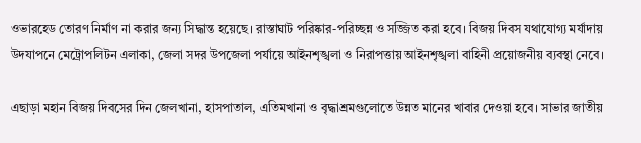ওভারহেড তোরণ নির্মাণ না করার জন্য সিদ্ধান্ত হয়েছে। রাস্তাঘাট পরিষ্কার-পরিচ্ছন্ন ও সজ্জিত করা হবে। বিজয় দিবস যথাযোগ্য মর্যাদায় উদযাপনে মেট্রোপলিটন এলাকা, জেলা সদর উপজেলা পর্যায়ে আইনশৃঙ্খলা ও নিরাপত্তায় আইনশৃঙ্খলা বাহিনী প্রয়োজনীয় ব্যবস্থা নেবে।

এছাড়া মহান বিজয় দিবসের দিন জেলখানা, হাসপাতাল, এতিমখানা ও বৃদ্ধাশ্রমগুলোতে উন্নত মানের খাবার দেওয়া হবে। সাভার জাতীয়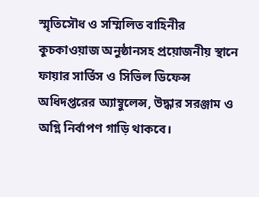স্মৃতিসৌধ ও সম্মিলিত বাহিনীর কুচকাওয়াজ অনুষ্ঠানসহ প্রয়োজনীয় স্থানে ফায়ার সার্ভিস ও সিভিল ডিফেন্স অধিদপ্তরের অ্যাম্বুলেন্স, উদ্ধার সরঞ্জাম ও অগ্নি নির্বাপণ গাড়ি থাকবে।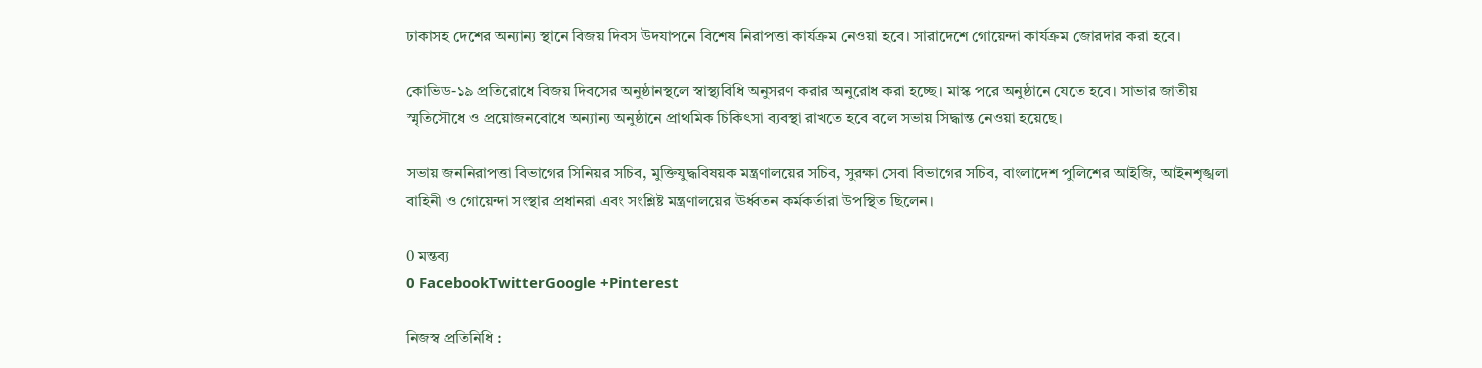ঢাকাসহ দেশের অন্যান্য স্থানে বিজয় দিবস উদযাপনে বিশেষ নিরাপত্তা কার্যক্রম নেওয়া হবে। সারাদেশে গোয়েন্দা কার্যক্রম জোরদার করা হবে।

কোভিড-১৯ প্রতিরোধে বিজয় দিবসের অনুষ্ঠানস্থলে স্বাস্থ্যবিধি অনুসরণ করার অনুরোধ করা হচ্ছে। মাস্ক পরে অনুষ্ঠানে যেতে হবে। সাভার জাতীয় স্মৃতিসৌধে ও প্রয়োজনবোধে অন্যান্য অনুষ্ঠানে প্রাথমিক চিকিৎসা ব্যবস্থা রাখতে হবে বলে সভায় সিদ্ধান্ত নেওয়া হয়েছে।

সভায় জননিরাপত্তা বিভাগের সিনিয়র সচিব, মুক্তিযুদ্ধবিষয়ক মন্ত্রণালয়ের সচিব, সুরক্ষা সেবা বিভাগের সচিব, বাংলাদেশ পুলিশের আইজি, আইনশৃঙ্খলা বাহিনী ও গোয়েন্দা সংস্থার প্রধানরা এবং সংশ্লিষ্ট মন্ত্রণালয়ের ঊর্ধ্বতন কর্মকর্তারা উপস্থিত ছিলেন।

0 মন্তব্য
0 FacebookTwitterGoogle +Pinterest

নিজস্ব প্রতিনিধি :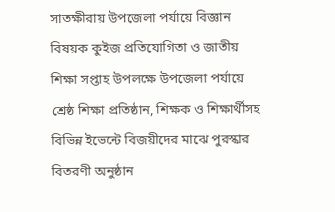সাতক্ষীরায় উপজেলা পর্যায়ে বিজ্ঞান বিষয়ক কুইজ প্রতিযোগিতা ও জাতীয় শিক্ষা সপ্তাহ উপলক্ষে উপজেলা পর্যায়ে শ্রেষ্ঠ শিক্ষা প্রতিষ্ঠান, শিক্ষক ও শিক্ষার্থীসহ বিভিন্ন ইভেন্টে বিজয়ীদের মাঝে পুরস্কার বিতরণী অনুষ্ঠান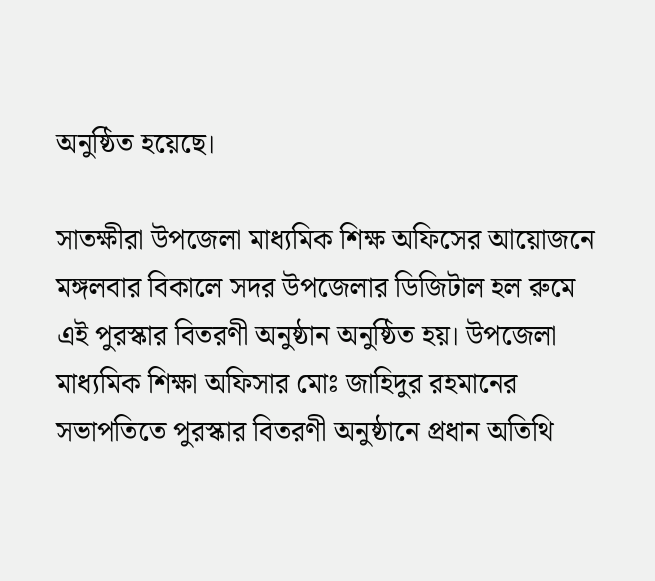অনুষ্ঠিত হয়েছে।

সাতক্ষীরা উপজেলা মাধ্যমিক শিক্ষ অফিসের আয়োজনে মঙ্গলবার বিকালে সদর উপজেলার ডিজিটাল হল রুমে এই পুরস্কার বিতরণী অনুষ্ঠান অনুষ্ঠিত হয়। উপজেলা মাধ্যমিক শিক্ষা অফিসার মোঃ জাহিদুর রহমানের সভাপতিতে পুরস্কার বিতরণী অনুষ্ঠানে প্রধান অতিথি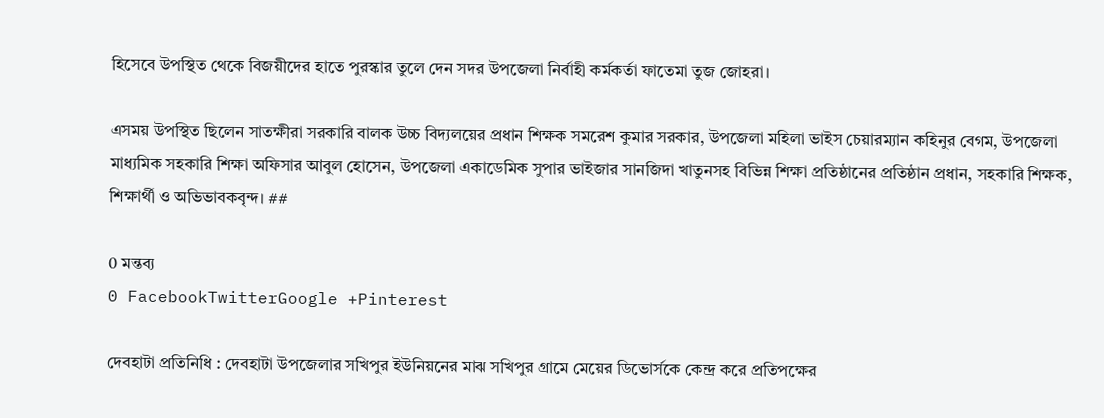হিসেবে উপস্থিত থেকে বিজয়ীদের হাতে পুরস্কার তুলে দেন সদর উপজেলা নির্বাহী কর্মকর্তা ফাতেমা তুজ জোহরা।

এসময় উপস্থিত ছিলেন সাতক্ষীরা সরকারি বালক উচ্চ বিদ্যলয়ের প্রধান শিক্ষক সমরেশ কুমার সরকার, উপজেলা মহিলা ভাইস চেয়ারম্যান কহিনুর বেগম, উপজেলা মাধ্যমিক সহকারি শিক্ষা অফিসার আবুল হোসেন, উপজেলা একাডেমিক সুপার ভাইজার সানজিদা খাতুনসহ বিভিন্ন শিক্ষা প্রতিষ্ঠানের প্রতিষ্ঠান প্রধান, সহকারি শিক্ষক, শিক্ষার্থী ও অভিভাবকবৃন্দ। ##

0 মন্তব্য
0 FacebookTwitterGoogle +Pinterest

দেবহাটা প্রতিনিধি : দেবহাটা উপজেলার সখিপুর ইউনিয়নের মাঝ সখিপুর গ্রামে মেয়ের ডিভোর্সকে কেন্দ্র করে প্রতিপক্ষের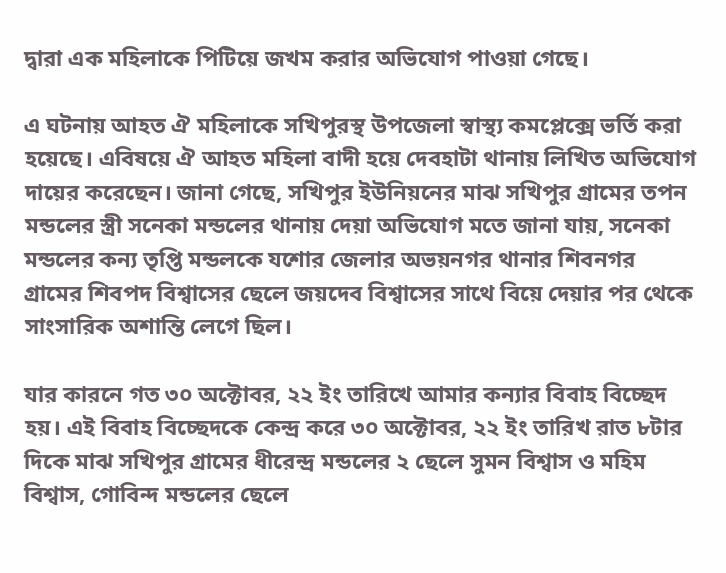দ্বারা এক মহিলাকে পিটিয়ে জখম করার অভিযোগ পাওয়া গেছে।

এ ঘটনায় আহত ঐ মহিলাকে সখিপুরস্থ উপজেলা স্বাস্থ্য কমপ্লেক্সে ভর্তি করা হয়েছে। এবিষয়ে ঐ আহত মহিলা বাদী হয়ে দেবহাটা থানায় লিখিত অভিযোগ দায়ের করেছেন। জানা গেছে, সখিপুর ইউনিয়নের মাঝ সখিপুর গ্রামের তপন মন্ডলের স্ত্রী সনেকা মন্ডলের থানায় দেয়া অভিযোগ মতে জানা যায়, সনেকা মন্ডলের কন্য তৃপ্তি মন্ডলকে যশোর জেলার অভয়নগর থানার শিবনগর গ্রামের শিবপদ বিশ্বাসের ছেলে জয়দেব বিশ্বাসের সাথে বিয়ে দেয়ার পর থেকে সাংসারিক অশান্তি লেগে ছিল।

যার কারনে গত ৩০ অক্টোবর, ২২ ইং তারিখে আমার কন্যার বিবাহ বিচ্ছেদ হয়। এই বিবাহ বিচ্ছেদকে কেন্দ্র করে ৩০ অক্টোবর, ২২ ইং তারিখ রাত ৮টার দিকে মাঝ সখিপুর গ্রামের ধীরেন্দ্র মন্ডলের ২ ছেলে সুমন বিশ্বাস ও মহিম বিশ্বাস, গোবিন্দ মন্ডলের ছেলে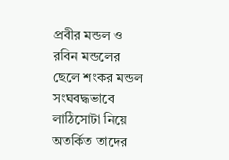প্রবীর মন্ডল ও রবিন মন্ডলের ছেলে শংকর মন্ডল সংঘবদ্ধভাবে লাঠিসোটা নিয়ে অতর্কিত তাদের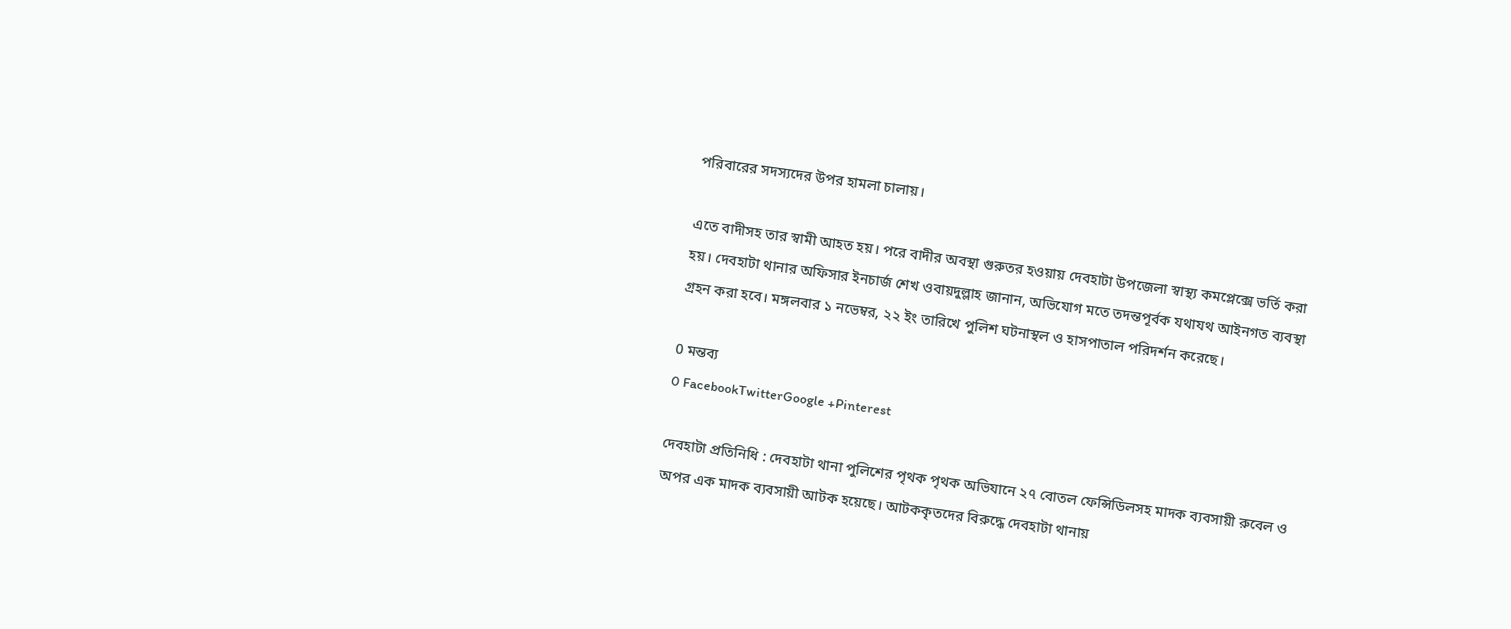পরিবারের সদস্যদের উপর হামলা চালায়।

এতে বাদীসহ তার স্বামী আহত হয়। পরে বাদীর অবস্থা গুরুতর হওয়ায় দেবহাটা উপজেলা স্বাস্থ্য কমপ্লেক্সে ভর্তি করা হয়। দেবহাটা থানার অফিসার ইনচার্জ শেখ ওবায়দুল্লাহ জানান, অভিযোগ মতে তদন্তপূর্বক যথাযথ আইনগত ব্যবস্থা গ্রহন করা হবে। মঙ্গলবার ১ নভেম্বর, ২২ ইং তারিখে পুলিশ ঘটনাস্থল ও হাসপাতাল পরিদর্শন করেছে।

0 মন্তব্য
0 FacebookTwitterGoogle +Pinterest

দেবহাটা প্রতিনিধি : দেবহাটা থানা পুলিশের পৃথক পৃথক অভিযানে ২৭ বোতল ফেন্সিডিলসহ মাদক ব্যবসায়ী রুবেল ও অপর এক মাদক ব্যবসায়ী আটক হয়েছে। আটককৃতদের বিরুদ্ধে দেবহাটা থানায়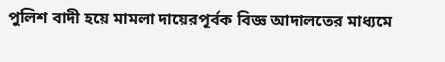পুলিশ বাদী হয়ে মামলা দায়েরপূর্বক বিজ্ঞ আদালতের মাধ্যমে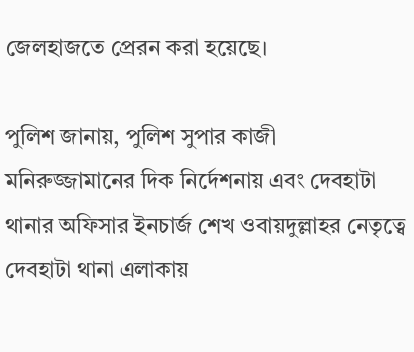জেলহাজতে প্রেরন করা হয়েছে।

পুলিশ জানায়, পুলিশ সুপার কাজী মনিরুজ্জামানের দিক নির্দেশনায় এবং দেবহাটা থানার অফিসার ইনচার্জ শেখ ওবায়দুল্লাহর নেতৃত্বে দেবহাটা থানা এলাকায়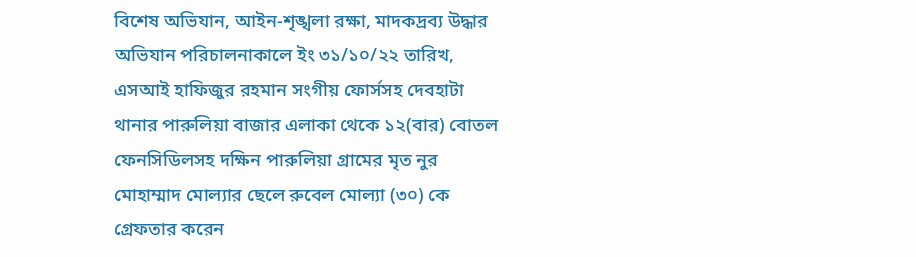বিশেষ অভিযান, আইন-শৃঙ্খলা রক্ষা, মাদকদ্রব্য উদ্ধার অভিযান পরিচালনাকালে ইং ৩১/১০/২২ তারিখ, এসআই হাফিজুর রহমান সংগীয় ফোর্সসহ দেবহাটা থানার পারুলিয়া বাজার এলাকা থেকে ১২(বার) বোতল ফেনসিডিলসহ দক্ষিন পারুলিয়া গ্রামের মৃত নুর মোহাম্মাদ মোল্যার ছেলে রুবেল মোল্যা (৩০) কে গ্রেফতার করেন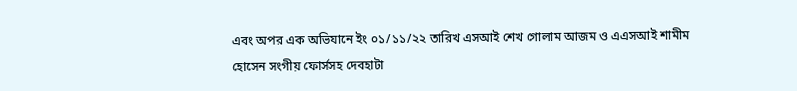এবং অপর এক অভিযানে ইং ০১/১১/২২ তারিখ এসআই শেখ গোলাম আজম ও এএসআই শামীম হোসেন সংগীয় ফোর্সসহ দেবহাটা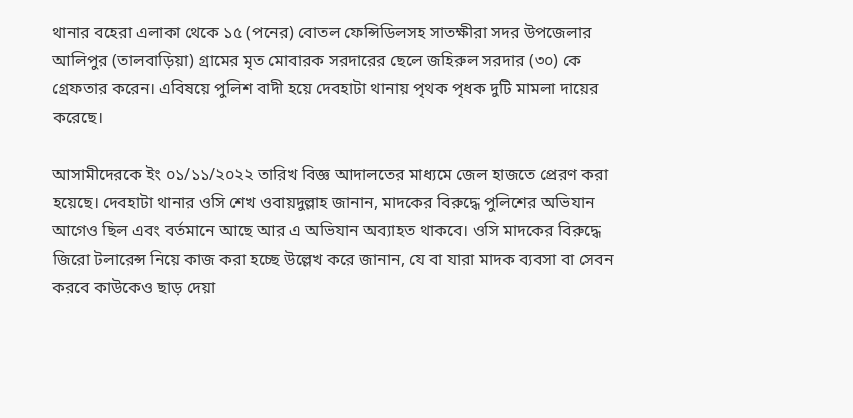থানার বহেরা এলাকা থেকে ১৫ (পনের) বোতল ফেন্সিডিলসহ সাতক্ষীরা সদর উপজেলার আলিপুর (তালবাড়িয়া) গ্রামের মৃত মোবারক সরদারের ছেলে জহিরুল সরদার (৩০) কে গ্রেফতার করেন। এবিষয়ে পুলিশ বাদী হয়ে দেবহাটা থানায় পৃথক পৃধক দুটি মামলা দায়ের করেছে।

আসামীদেরকে ইং ০১/১১/২০২২ তারিখ বিজ্ঞ আদালতের মাধ্যমে জেল হাজতে প্রেরণ করা হয়েছে। দেবহাটা থানার ওসি শেখ ওবায়দুল্লাহ জানান, মাদকের বিরুদ্ধে পুলিশের অভিযান আগেও ছিল এবং বর্তমানে আছে আর এ অভিযান অব্যাহত থাকবে। ওসি মাদকের বিরুদ্ধে জিরো টলারেন্স নিয়ে কাজ করা হচ্ছে উল্লেখ করে জানান, যে বা যারা মাদক ব্যবসা বা সেবন করবে কাউকেও ছাড় দেয়া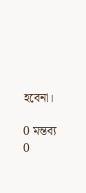হবেনা।

0 মন্তব্য
0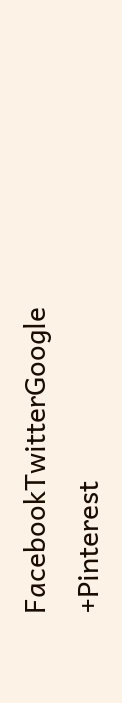FacebookTwitterGoogle +Pinterest